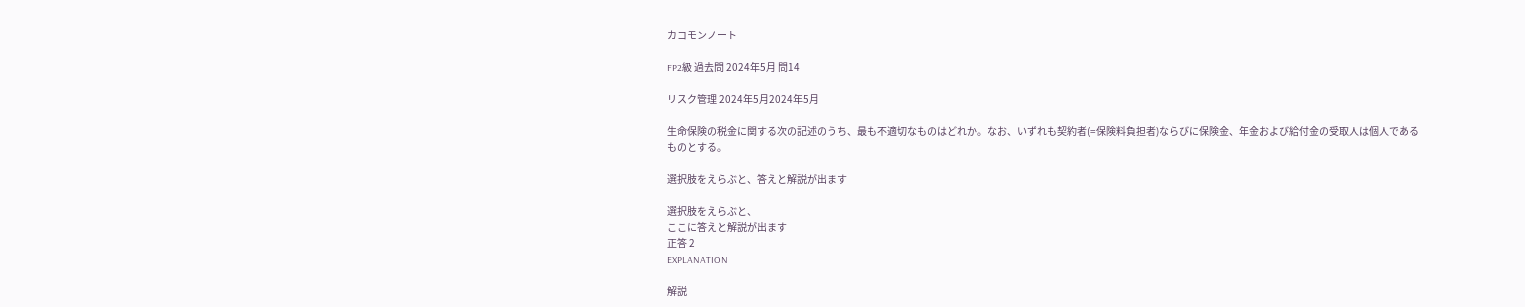カコモンノート

FP2級 過去問 2024年5月 問14

リスク管理 2024年5月2024年5月

生命保険の税金に関する次の記述のうち、最も不適切なものはどれか。なお、いずれも契約者(=保険料負担者)ならびに保険金、年金および給付金の受取人は個人であるものとする。

選択肢をえらぶと、答えと解説が出ます

選択肢をえらぶと、
ここに答えと解説が出ます
正答 2
EXPLANATION

解説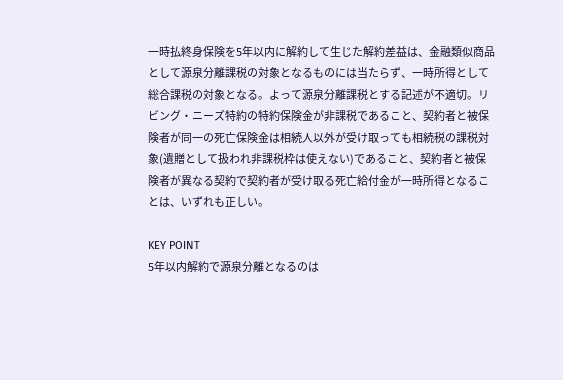一時払終身保険を5年以内に解約して生じた解約差益は、金融類似商品として源泉分離課税の対象となるものには当たらず、一時所得として総合課税の対象となる。よって源泉分離課税とする記述が不適切。リビング・ニーズ特約の特約保険金が非課税であること、契約者と被保険者が同一の死亡保険金は相続人以外が受け取っても相続税の課税対象(遺贈として扱われ非課税枠は使えない)であること、契約者と被保険者が異なる契約で契約者が受け取る死亡給付金が一時所得となることは、いずれも正しい。

KEY POINT
5年以内解約で源泉分離となるのは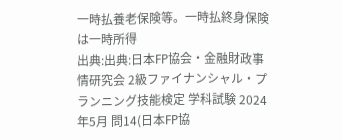一時払養老保険等。一時払終身保険は一時所得
出典:出典:日本FP協会・金融財政事情研究会 2級ファイナンシャル・プランニング技能検定 学科試験 2024年5月 問14(日本FP協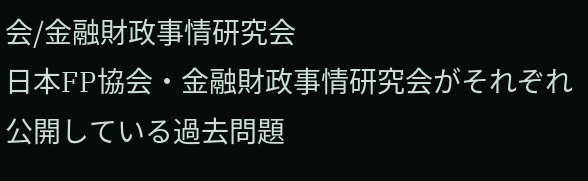会/金融財政事情研究会
日本FP協会・金融財政事情研究会がそれぞれ公開している過去問題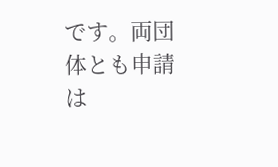です。両団体とも申請は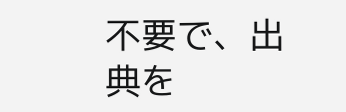不要で、出典を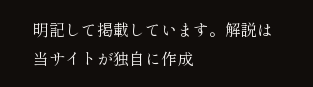明記して掲載しています。解説は当サイトが独自に作成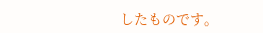したものです。